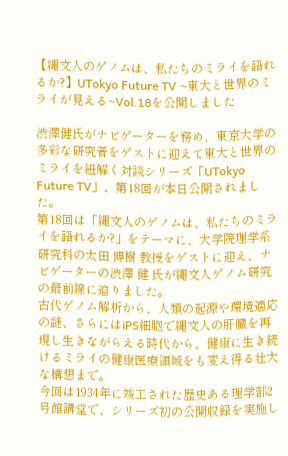【縄文人のゲノムは、私たちのミライを語れるか?】UTokyo Future TV ~東大と世界のミライが見える~Vol.18を公開しました

渋澤健氏がナビゲーターを務め、東京大学の多彩な研究者をゲストに迎えて東大と世界のミライを紐解く対談シリーズ「UTokyo Future TV」、第18回が本日公開されました。
第18回は「縄文人のゲノムは、私たちのミライを語れるか?」をテーマに、大学院理学系研究科の太田 博樹 教授をゲストに迎え、ナビゲーターの渋澤 健 氏が縄文人ゲノム研究の最前線に迫りました。
古代ゲノム解析から、人類の起源や環境適応の謎、さらにはiPS細胞で縄文人の肝臓を再現し生きながらえる時代から、健康に生き続けるミライの健康医療領域をも変え得る壮大な構想まで。
今回は1934年に竣工された歴史ある理学部2号館講堂で、シリーズ初の公開収録を実施し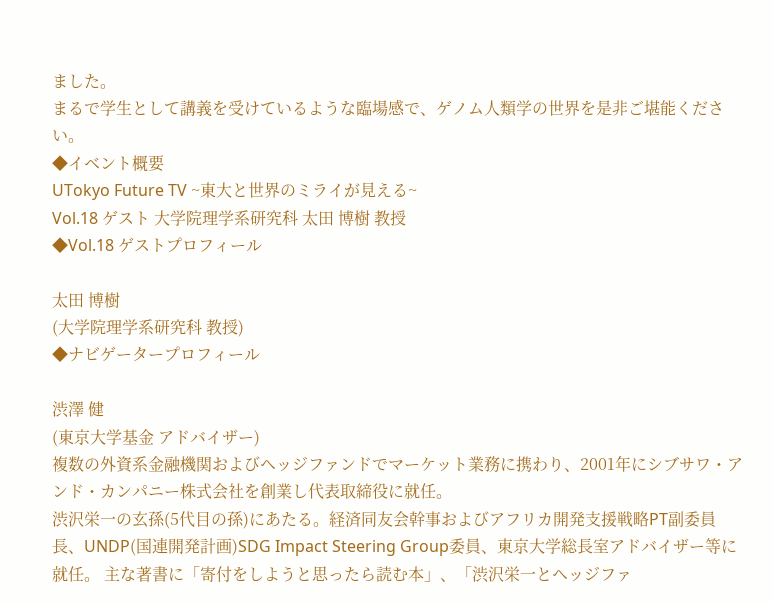ました。
まるで学生として講義を受けているような臨場感で、ゲノム人類学の世界を是非ご堪能ください。
◆イベント概要
UTokyo Future TV ~東大と世界のミライが見える~
Vol.18 ゲスト 大学院理学系研究科 太田 博樹 教授
◆Vol.18 ゲストプロフィール

太田 博樹
(大学院理学系研究科 教授)
◆ナビゲータープロフィール

渋澤 健
(東京大学基金 アドバイザー)
複数の外資系金融機関およびヘッジファンドでマーケット業務に携わり、2001年にシブサワ・アンド・カンパニー株式会社を創業し代表取締役に就任。
渋沢栄一の玄孫(5代目の孫)にあたる。経済同友会幹事およびアフリカ開発支援戦略PT副委員長、UNDP(国連開発計画)SDG Impact Steering Group委員、東京大学総長室アドバイザー等に就任。 主な著書に「寄付をしようと思ったら読む本」、「渋沢栄一とヘッジファ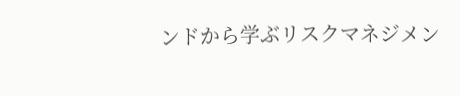ンドから学ぶリスクマネジメン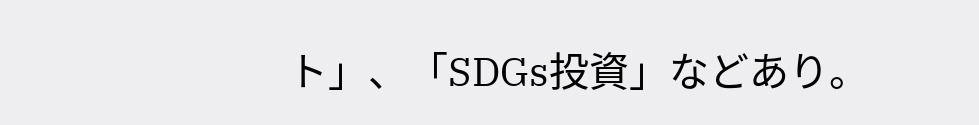ト」、「SDGs投資」などあり。